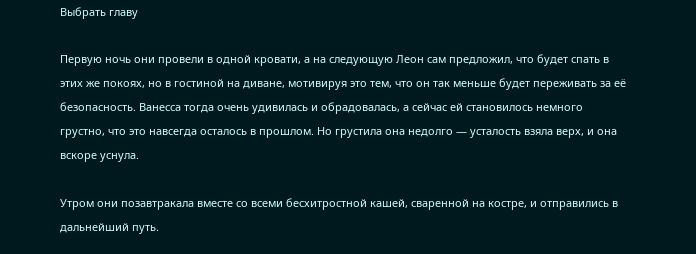Выбрать главу

Первую ночь они провели в одной кровати, а на следующую Леон сам предложил, что будет спать в этих же покоях, но в гостиной на диване, мотивируя это тем, что он так меньше будет переживать за её безопасность. Ванесса тогда очень удивилась и обрадовалась, а сейчас ей становилось немного грустно, что это навсегда осталось в прошлом. Но грустила она недолго — усталость взяла верх, и она вскоре уснула.

Утром они позавтракала вместе со всеми бесхитростной кашей, сваренной на костре, и отправились в дальнейший путь.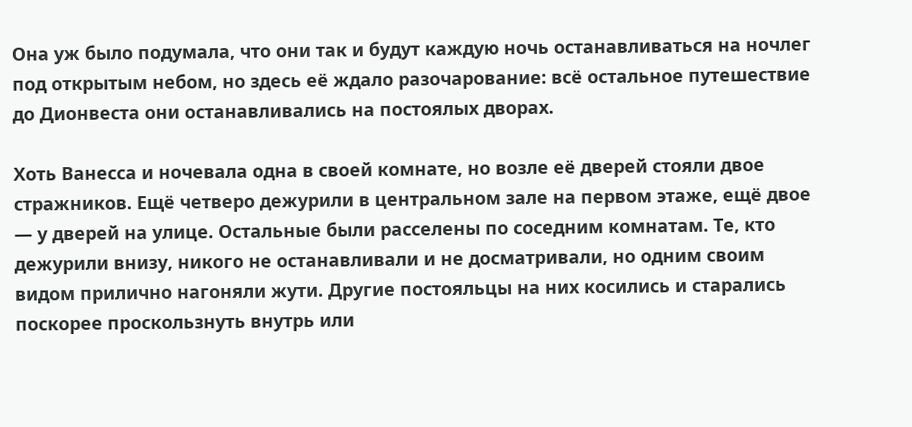Она уж было подумала, что они так и будут каждую ночь останавливаться на ночлег под открытым небом, но здесь её ждало разочарование: всё остальное путешествие до Дионвеста они останавливались на постоялых дворах.

Хоть Ванесса и ночевала одна в своей комнате, но возле её дверей стояли двое стражников. Ещё четверо дежурили в центральном зале на первом этаже, ещё двое — у дверей на улице. Остальные были расселены по соседним комнатам. Те, кто дежурили внизу, никого не останавливали и не досматривали, но одним своим видом прилично нагоняли жути. Другие постояльцы на них косились и старались поскорее проскользнуть внутрь или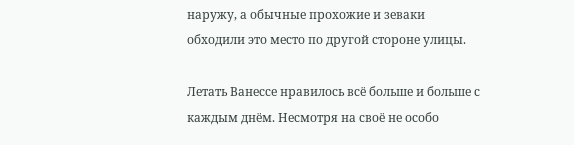наружу, а обычные прохожие и зеваки обходили это место по другой стороне улицы.

Летать Ванессе нравилось всё больше и больше с каждым днём. Несмотря на своё не особо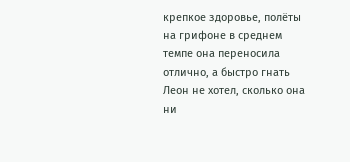крепкое здоровье, полёты на грифоне в среднем темпе она переносила отлично, а быстро гнать Леон не хотел, сколько она ни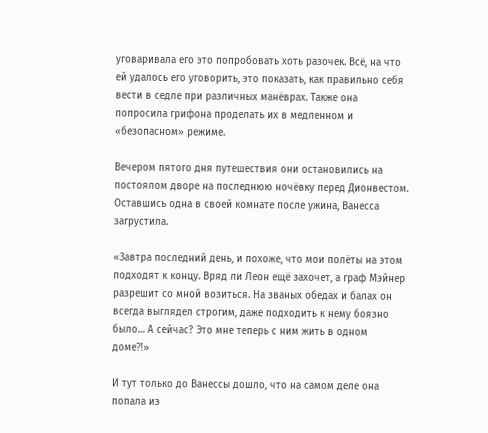уговаривала его это попробовать хоть разочек. Всё, на что ей удалось его уговорить, это показать, как правильно себя вести в седле при различных манёврах. Также она попросила грифона проделать их в медленном и «безопасном» режиме.

Вечером пятого дня путешествия они остановились на постоялом дворе на последнюю ночёвку перед Дионвестом. Оставшись одна в своей комнате после ужина, Ванесса загрустила.

«Завтра последний день, и похоже, что мои полёты на этом подходят к концу. Вряд ли Леон ещё захочет, а граф Мэйнер разрешит со мной возиться. На званых обедах и балах он всегда выглядел строгим, даже подходить к нему боязно было… А сейчас? Это мне теперь с ним жить в одном доме⁈»

И тут только до Ванессы дошло, что на самом деле она попала из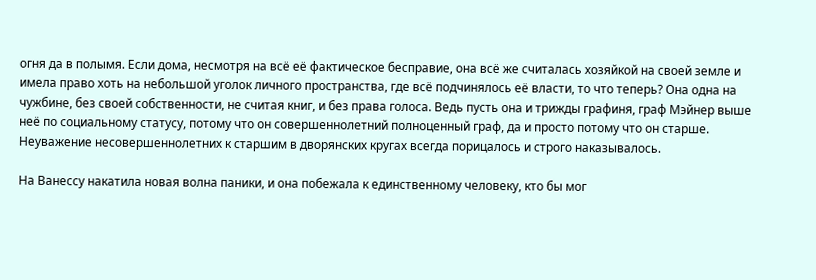огня да в полымя. Если дома, несмотря на всё её фактическое бесправие, она всё же считалась хозяйкой на своей земле и имела право хоть на небольшой уголок личного пространства, где всё подчинялось её власти, то что теперь? Она одна на чужбине, без своей собственности, не считая книг, и без права голоса. Ведь пусть она и трижды графиня, граф Мэйнер выше неё по социальному статусу, потому что он совершеннолетний полноценный граф, да и просто потому что он старше. Неуважение несовершеннолетних к старшим в дворянских кругах всегда порицалось и строго наказывалось.

На Ванессу накатила новая волна паники, и она побежала к единственному человеку, кто бы мог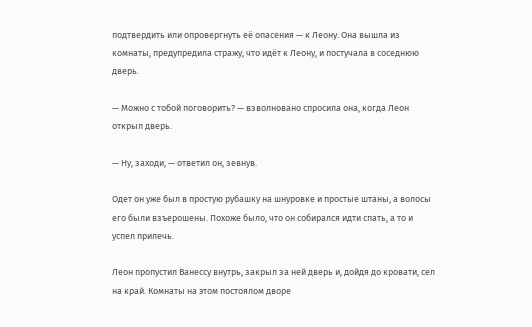подтвердить или опровергнуть её опасения — к Леону. Она вышла из комнаты, предупредила стражу, что идёт к Леону, и постучала в соседнюю дверь.

— Можно с тобой поговорить? — взволновано спросила она, когда Леон открыл дверь.

— Ну, заходи, — ответил он, зевнув.

Одет он уже был в простую рубашку на шнуровке и простые штаны, а волосы его были взъерошены. Похоже было, что он собирался идти спать, а то и успел прилечь.

Леон пропустил Ванессу внутрь, закрыл за ней дверь и, дойдя до кровати, сел на край. Комнаты на этом постоялом дворе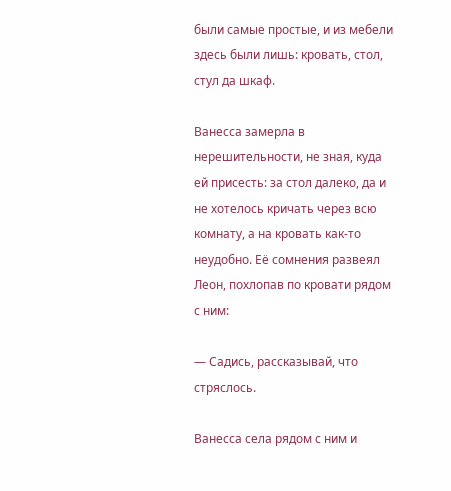были самые простые, и из мебели здесь были лишь: кровать, стол, стул да шкаф.

Ванесса замерла в нерешительности, не зная, куда ей присесть: за стол далеко, да и не хотелось кричать через всю комнату, а на кровать как-то неудобно. Её сомнения развеял Леон, похлопав по кровати рядом с ним:

— Садись, рассказывай, что стряслось.

Ванесса села рядом с ним и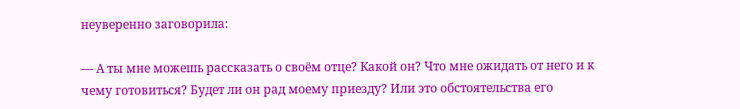неуверенно заговорила:

— А ты мне можешь рассказать о своём отце? Какой он? Что мне ожидать от него и к чему готовиться? Будет ли он рад моему приезду? Или это обстоятельства его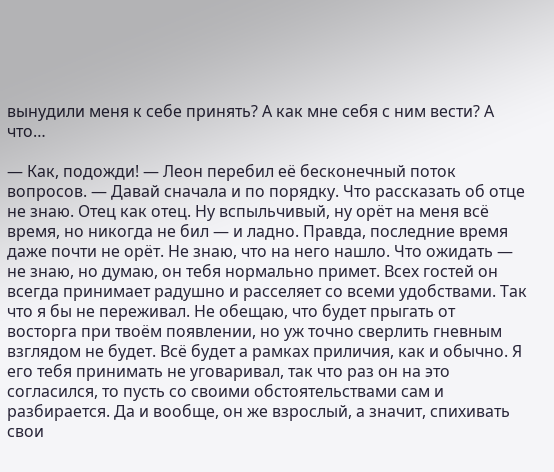вынудили меня к себе принять? А как мне себя с ним вести? А что…

— Как, подожди! — Леон перебил её бесконечный поток вопросов. — Давай сначала и по порядку. Что рассказать об отце не знаю. Отец как отец. Ну вспыльчивый, ну орёт на меня всё время, но никогда не бил — и ладно. Правда, последние время даже почти не орёт. Не знаю, что на него нашло. Что ожидать — не знаю, но думаю, он тебя нормально примет. Всех гостей он всегда принимает радушно и расселяет со всеми удобствами. Так что я бы не переживал. Не обещаю, что будет прыгать от восторга при твоём появлении, но уж точно сверлить гневным взглядом не будет. Всё будет а рамках приличия, как и обычно. Я его тебя принимать не уговаривал, так что раз он на это согласился, то пусть со своими обстоятельствами сам и разбирается. Да и вообще, он же взрослый, а значит, спихивать свои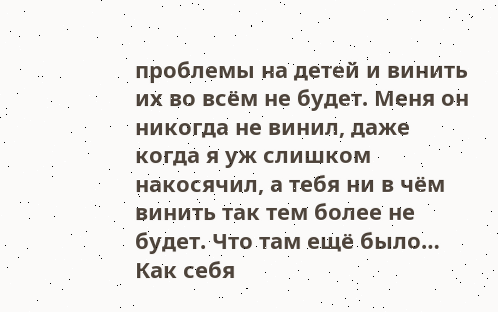проблемы на детей и винить их во всём не будет. Меня он никогда не винил, даже когда я уж слишком накосячил, а тебя ни в чём винить так тем более не будет. Что там ещё было… Как себя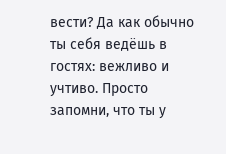вести? Да как обычно ты себя ведёшь в гостях: вежливо и учтиво. Просто запомни, что ты у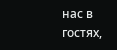нас в гостях,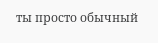ты просто обычный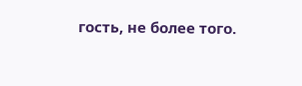гость, не более того.